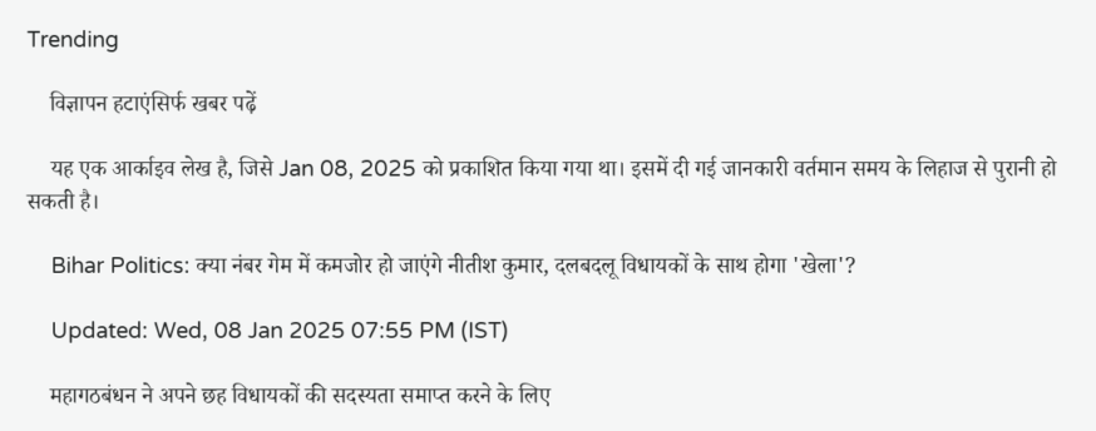Trending

    विज्ञापन हटाएंसिर्फ खबर पढ़ें

    यह एक आर्काइव लेख है, जिसे Jan 08, 2025 को प्रकाशित किया गया था। इसमें दी गई जानकारी वर्तमान समय के लिहाज से पुरानी हो सकती है।

    Bihar Politics: क्या नंबर गेम में कमजोर हो जाएंगे नीतीश कुमार, दलबदलू विधायकों के साथ होगा 'खेला'?

    Updated: Wed, 08 Jan 2025 07:55 PM (IST)

    महागठबंधन ने अपने छह विधायकों की सदस्यता समाप्त करने के लिए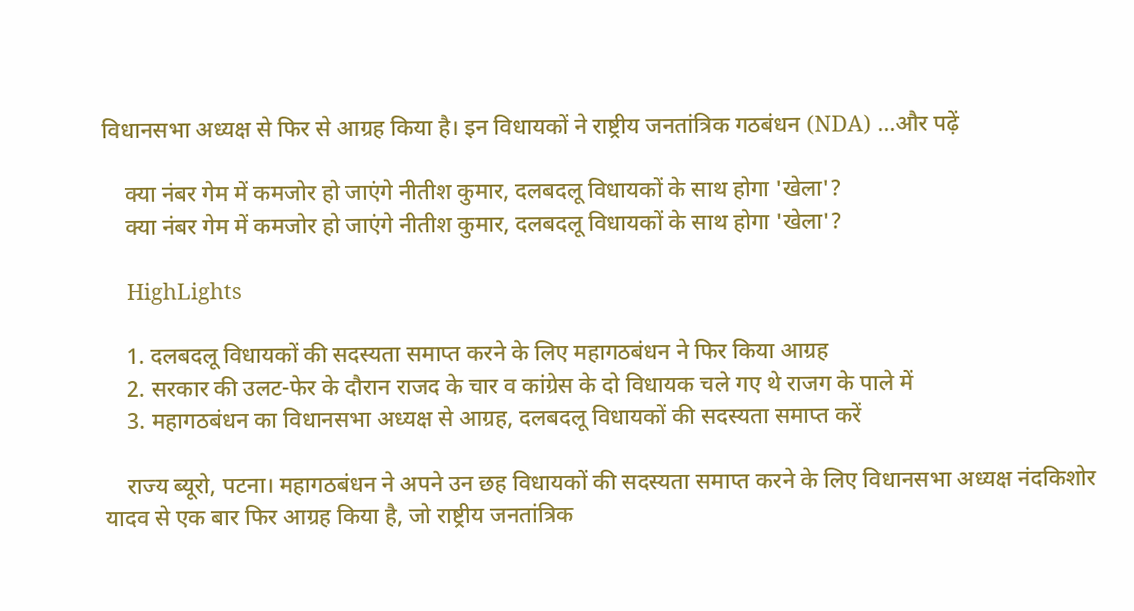विधानसभा अध्यक्ष से फिर से आग्रह किया है। इन विधायकों ने राष्ट्रीय जनतांत्रिक गठबंधन (NDA) ...और पढ़ें

    क्या नंबर गेम में कमजोर हो जाएंगे नीतीश कुमार, दलबदलू विधायकों के साथ होगा 'खेला'?
    क्या नंबर गेम में कमजोर हो जाएंगे नीतीश कुमार, दलबदलू विधायकों के साथ होगा 'खेला'?

    HighLights

    1. दलबदलू विधायकों की सदस्यता समाप्त करने के लिए महागठबंधन ने फिर किया आग्रह
    2. सरकार की उलट-फेर के दौरान राजद के चार व कांग्रेस के दो विधायक चले गए थे राजग के पाले में
    3. महागठबंधन का विधानसभा अध्यक्ष से आग्रह, दलबदलू विधायकों की सदस्यता समाप्त करें

    राज्य ब्यूरो, पटना। महागठबंधन ने अपने उन छह विधायकों की सदस्यता समाप्त करने के लिए विधानसभा अध्यक्ष नंदकिशोर यादव से एक बार फिर आग्रह किया है, जो राष्ट्रीय जनतांत्रिक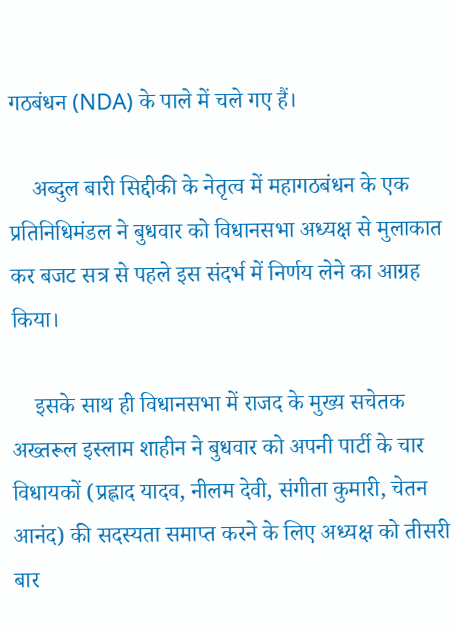गठबंधन (NDA) के पाले में चले गए हैं।

    अब्दुल बारी सिद्दीकी के नेतृत्व में महागठबंधन के एक प्रतिनिधिमंडल ने बुधवार को विधानसभा अध्यक्ष से मुलाकात कर बजट सत्र से पहले इस संदर्भ में निर्णय लेने का आग्रह किया।

    इसके साथ ही विधानसभा में राजद के मुख्य सचेतक अख्तरूल इस्लाम शाहीन ने बुधवार को अपनी पार्टी के चार विधायकों (प्रह्लाद यादव, नीलम देवी, संगीता कुमारी, चेतन आनंद) की सदस्यता समाप्त करने के लिए अध्यक्ष को तीसरी बार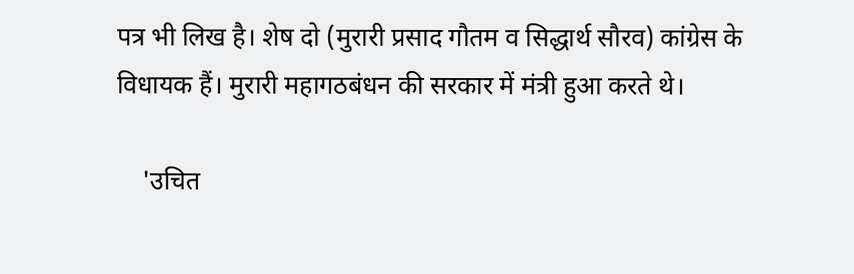पत्र भी लिख है। शेष दो (मुरारी प्रसाद गौतम व सिद्धार्थ सौरव) कांग्रेस के विधायक हैं। मुरारी महागठबंधन की सरकार में मंत्री हुआ करते थे।

    'उचित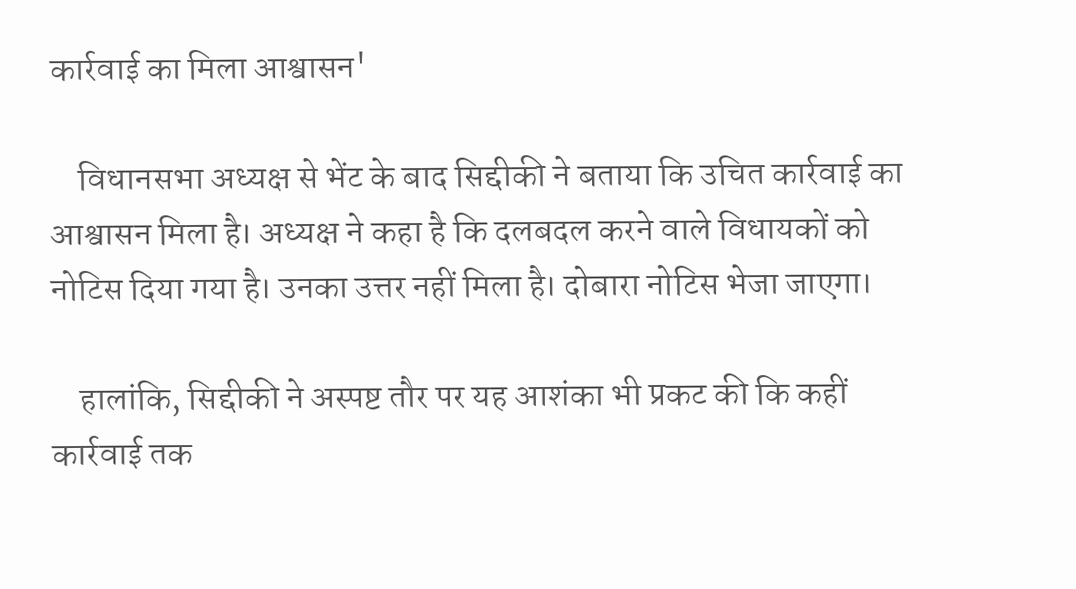कार्रवाई का मिला आश्वासन'

    विधानसभा अध्यक्ष से भेंट के बाद सिद्दीकी ने बताया कि उचित कार्रवाई का आश्वासन मिला है। अध्यक्ष ने कहा है कि दलबदल करने वाले विधायकों को नोटिस दिया गया है। उनका उत्तर नहीं मिला है। दोबारा नोटिस भेजा जाएगा।

    हालांकि, सिद्दीकी ने अस्पष्ट तौर पर यह आशंका भी प्रकट की कि कहीं कार्रवाई तक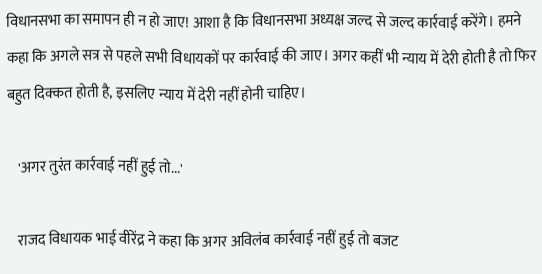विधानसभा का समापन ही न हो जाए! आशा है कि विधानसभा अध्यक्ष जल्द से जल्द कार्रवाई करेंगे। हमने कहा कि अगले सत्र से पहले सभी विधायकों पर कार्रवाई की जाए। अगर कहीं भी न्याय में देरी होती है तो फिर बहुत दिक्कत होती है, इसलिए न्याय में देरी नहीं होनी चाहिए।

    'अगर तुरंत कार्रवाई नहीं हुई तो...'

    राजद विधायक भाई वीरेंद्र ने कहा कि अगर अविलंब कार्रवाई नहीं हुई तो बजट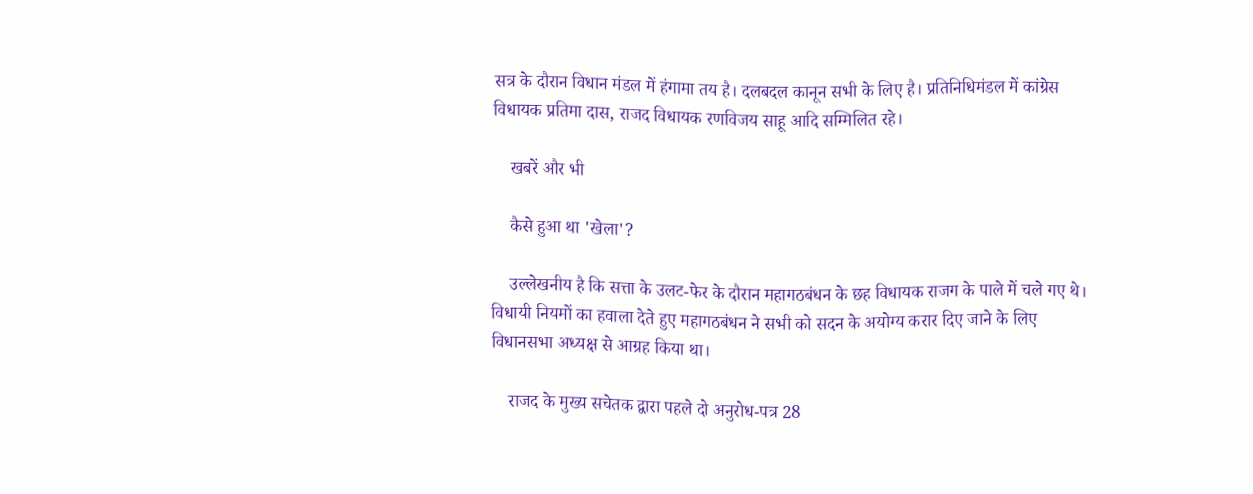सत्र के दौरान विधान मंडल में हंगामा तय है। दलबदल कानून सभी के लिए है। प्रतिनिधिमंडल में कांग्रेस विधायक प्रतिमा दास, राजद विधायक रणविजय साहू आदि सम्मिलित रहे।

    खबरें और भी

    कैसे हुआ था 'खेला'?

    उल्लेखनीय है कि सत्ता के उलट-फेर के दौरान महागठबंधन के छह विधायक राजग के पाले में चले गए थे। विधायी नियमों का हवाला देते हुए महागठबंधन ने सभी को सदन के अयोग्य करार दिए जाने के लिए विधानसभा अध्यक्ष से आग्रह किया था।

    राजद के मुख्य सचेतक द्वारा पहले दो अनुरोध-पत्र 28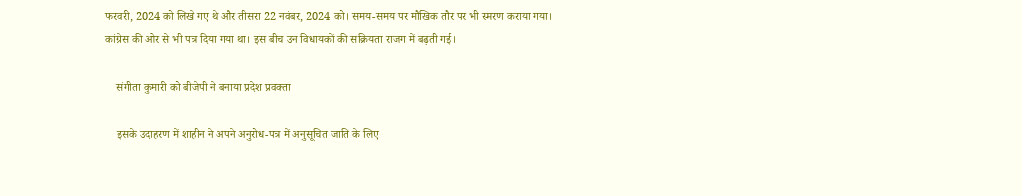फरवरी, 2024 को लिखे गए थे और तीसरा 22 नवंबर, 2024 को। समय-समय पर मौखिक तौर पर भी स्मरण कराया गया। कांग्रेस की ओर से भी पत्र दिया गया था। इस बीच उन विधायकों की सक्रियता राजग में बढ़ती गई।

    संगीता कुमारी को बीजेपी ने बनाया प्रदेश प्रवक्ता

    इसके उदाहरण में शाहीन ने अपने अनुरोध-पत्र में अनुसूचित जाति के लिए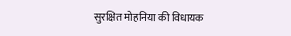सुरक्षित मोहनिया की विधायक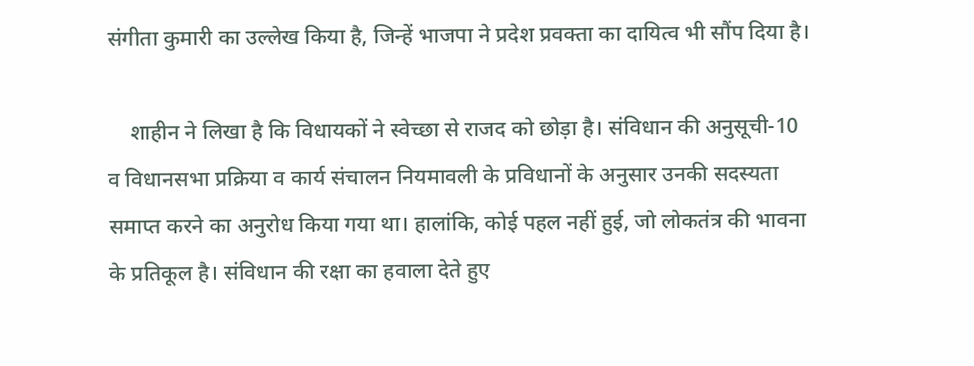संगीता कुमारी का उल्लेख किया है, जिन्हें भाजपा ने प्रदेश प्रवक्ता का दायित्व भी सौंप दिया है।

    शाहीन ने लिखा है कि विधायकों ने स्वेच्छा से राजद को छोड़ा है। संविधान की अनुसूची-10 व विधानसभा प्रक्रिया व कार्य संचालन नियमावली के प्रविधानों के अनुसार उनकी सदस्यता समाप्त करने का अनुरोध किया गया था। हालांकि, कोई पहल नहीं हुई, जो लोकतंत्र की भावना के प्रतिकूल है। संविधान की रक्षा का हवाला देते हुए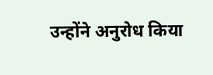उन्होंने अनुरोध किया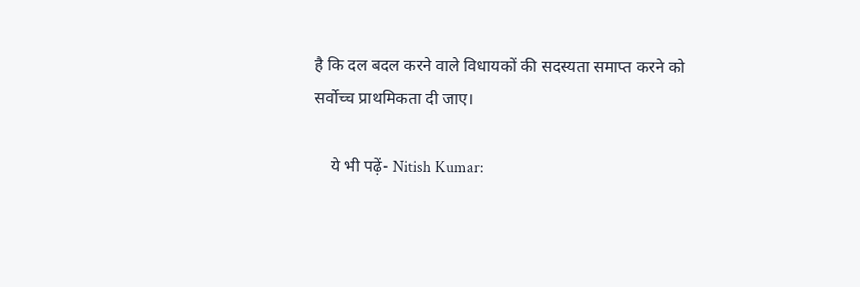है कि दल बदल करने वाले विधायकों की सदस्यता समाप्त करने को सर्वोच्च प्राथमिकता दी जाए।

    ये भी पढ़ें- Nitish Kumar: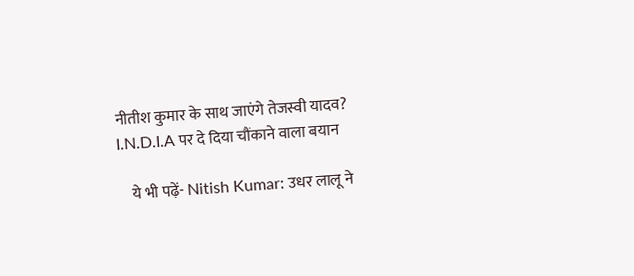नीतीश कुमार के साथ जाएंगे तेजस्वी यादव? I.N.D.I.A पर दे दिया चौंकाने वाला बयान

    ये भी पढ़ें- Nitish Kumar: उधर लालू ने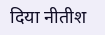दिया नीतीश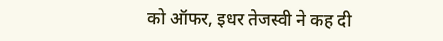को ऑफर, इधर तेजस्वी ने कह दी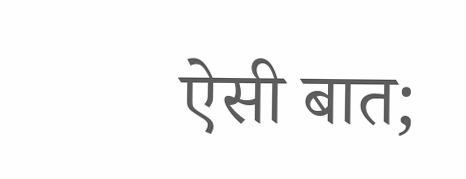ऐसी बात;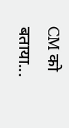CM को बताया...